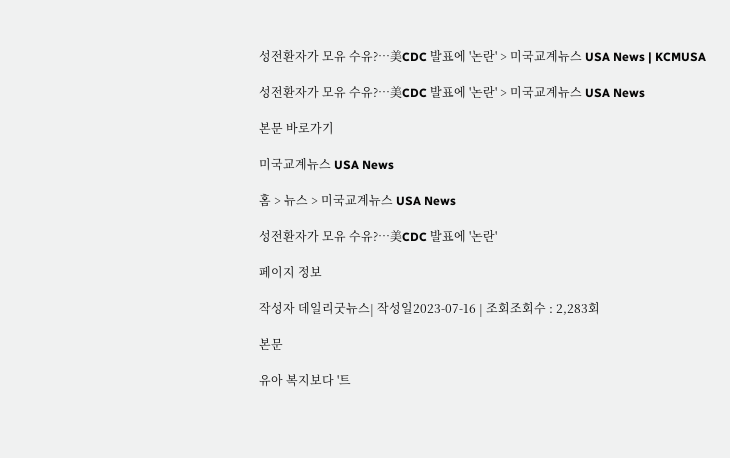성전환자가 모유 수유?…美CDC 발표에 '논란' > 미국교계뉴스 USA News | KCMUSA

성전환자가 모유 수유?…美CDC 발표에 '논란' > 미국교계뉴스 USA News

본문 바로가기

미국교계뉴스 USA News

홈 > 뉴스 > 미국교계뉴스 USA News

성전환자가 모유 수유?…美CDC 발표에 '논란'

페이지 정보

작성자 데일리굿뉴스| 작성일2023-07-16 | 조회조회수 : 2,283회

본문

유아 복지보다 '트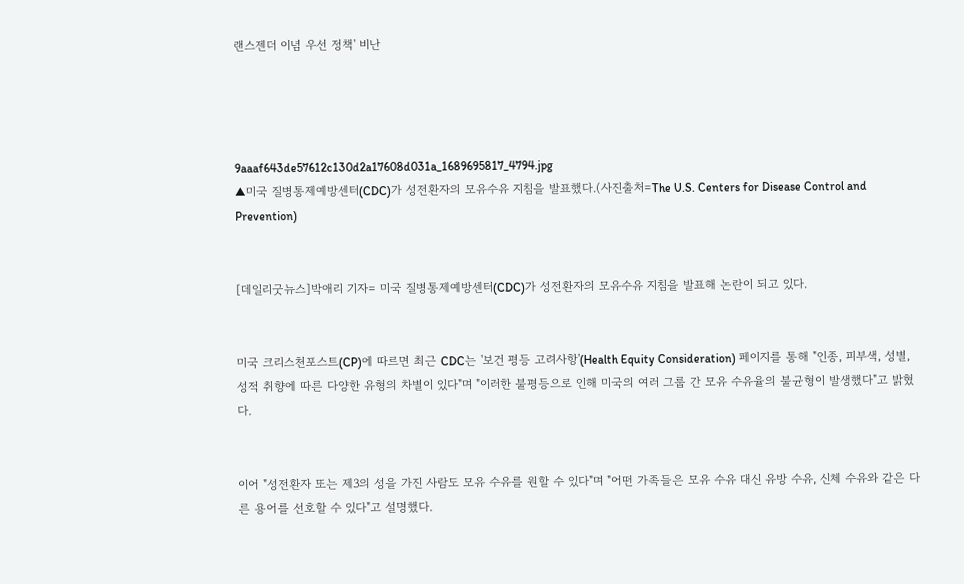랜스젠더 이념 우선 정책' 비난




9aaaf643de57612c130d2a17608d031a_1689695817_4794.jpg
▲미국 질병통제예방센터(CDC)가 성전환자의 모유수유 지침을 발표했다.(사진출처=The U.S. Centers for Disease Control and Prevention)


[데일리굿뉴스]박애리 기자= 미국 질병통제예방센터(CDC)가 성전환자의 모유수유 지침을 발표해 논란이 되고 있다.


미국 크리스천포스트(CP)에 따르면 최근 CDC는 '보건 평등 고려사항'(Health Equity Consideration) 페이지를 통해 "인종, 피부색, 성별, 성적 취향에 따른 다양한 유형의 차별이 있다"며 "이러한 불평등으로 인해 미국의 여러 그룹 간 모유 수유율의 불균형이 발생했다"고 밝혔다.


이어 "성전환자 또는 제3의 성을 가진 사람도 모유 수유를 원할 수 있다"며 "어떤 가족들은 모유 수유 대신 유방 수유, 신체 수유와 같은 다른 용어를 선호할 수 있다"고 설명했다.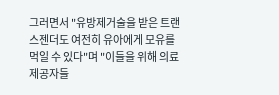그러면서 "유방제거술을 받은 트랜스젠더도 여전히 유아에게 모유를 먹일 수 있다"며 "이들을 위해 의료 제공자들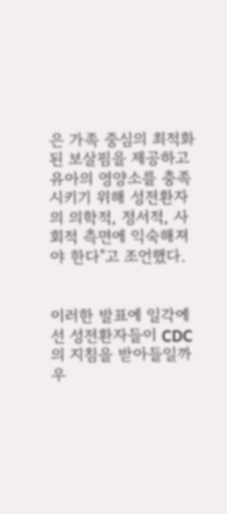은 가족 중심의 최적화된 보살핌을 제공하고 유아의 영양소를 충족시키기 위해 성전환자의 의학적, 정서적, 사회적 측면에 익숙해져야 한다"고 조언했다.


이러한 발표에 일각에선 성전환자들이 CDC의 지침을 받아들일까 우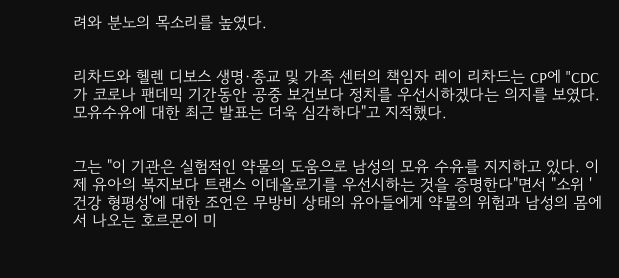려와 분노의 목소리를 높였다.


리차드와 헬렌 디보스 생명·종교 및 가족 센터의 책임자 레이 리차드는 CP에 "CDC가 코로나 팬데믹 기간동안 공중 보건보다 정치를 우선시하겠다는 의지를 보였다. 모유수유에 대한 최근 발표는 더욱 심각하다"고 지적했다.


그는 "이 기관은 실험적인 약물의 도움으로 남성의 모유 수유를 지지하고 있다. 이제 유아의 복지보다 트랜스 이데올로기를 우선시하는 것을 증명한다"면서 "소위 '건강 형평성'에 대한 조언은 무방비 상태의 유아들에게 약물의 위험과 남성의 몸에서 나오는 호르몬이 미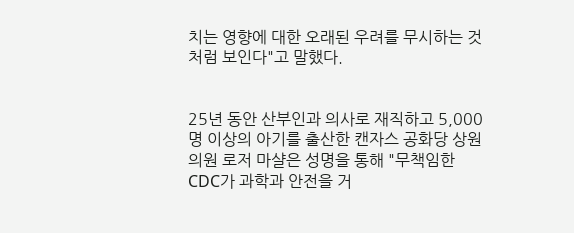치는 영향에 대한 오래된 우려를 무시하는 것처럼 보인다"고 말했다.


25년 동안 산부인과 의사로 재직하고 5,000명 이상의 아기를 출산한 캔자스 공화당 상원의원 로저 마샬은 성명을 통해 "무책임한 CDC가 과학과 안전을 거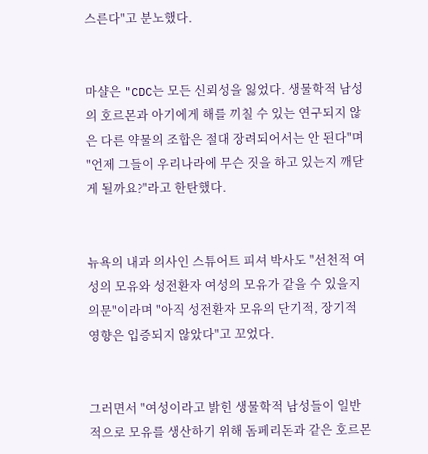스른다"고 분노했다.


마샬은 "CDC는 모든 신뢰성을 잃었다. 생물학적 남성의 호르몬과 아기에게 해를 끼칠 수 있는 연구되지 않은 다른 약물의 조합은 절대 장려되어서는 안 된다"며 "언제 그들이 우리나라에 무슨 짓을 하고 있는지 깨닫게 될까요?"라고 한탄했다.


뉴욕의 내과 의사인 스튜어트 피셔 박사도 "선천적 여성의 모유와 성전환자 여성의 모유가 같을 수 있을지 의문"이라며 "아직 성전환자 모유의 단기적, 장기적 영향은 입증되지 않았다"고 꼬었다.


그러면서 "여성이라고 밝힌 생물학적 남성들이 일반적으로 모유를 생산하기 위해 돔페리돈과 같은 호르몬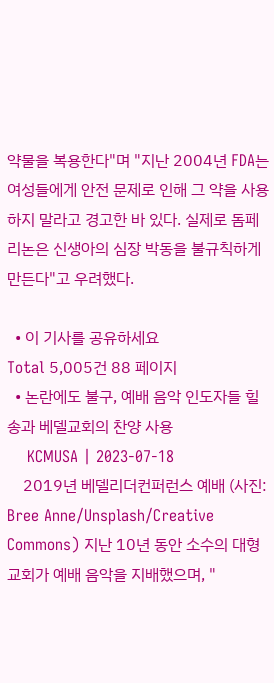약물을 복용한다"며 "지난 2004년 FDA는 여성들에게 안전 문제로 인해 그 약을 사용하지 말라고 경고한 바 있다. 실제로 돔페리논은 신생아의 심장 박동을 불규칙하게 만든다"고 우려했다.

  • 이 기사를 공유하세요
Total 5,005건 88 페이지
  • 논란에도 불구, 예배 음악 인도자들 힐송과 베델교회의 찬양 사용
    KCMUSA | 2023-07-18
    2019년 베델리더컨퍼런스 예배 (사진: Bree Anne/Unsplash/Creative Commons) 지난 10년 동안 소수의 대형 교회가 예배 음악을 지배했으며, "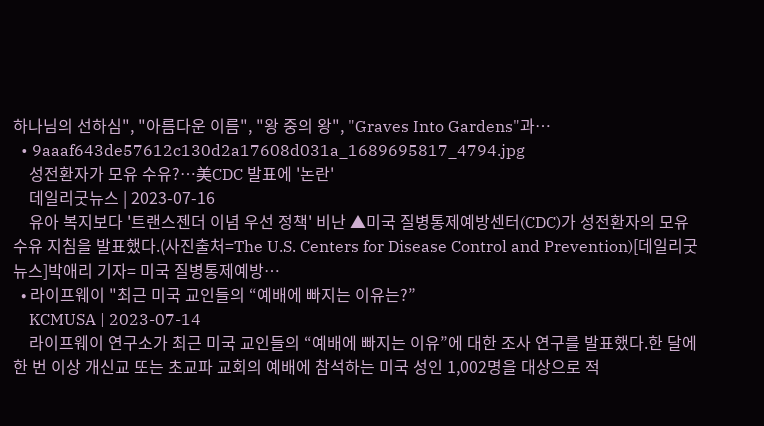하나님의 선하심", "아름다운 이름", "왕 중의 왕", "Graves Into Gardens"과…
  • 9aaaf643de57612c130d2a17608d031a_1689695817_4794.jpg
    성전환자가 모유 수유?…美CDC 발표에 '논란'
    데일리굿뉴스 | 2023-07-16
    유아 복지보다 '트랜스젠더 이념 우선 정책' 비난 ▲미국 질병통제예방센터(CDC)가 성전환자의 모유수유 지침을 발표했다.(사진출처=The U.S. Centers for Disease Control and Prevention)[데일리굿뉴스]박애리 기자= 미국 질병통제예방…
  • 라이프웨이 "최근 미국 교인들의 “예배에 빠지는 이유는?”
    KCMUSA | 2023-07-14
    라이프웨이 연구소가 최근 미국 교인들의 “예배에 빠지는 이유”에 대한 조사 연구를 발표했다.한 달에 한 번 이상 개신교 또는 초교파 교회의 예배에 참석하는 미국 성인 1,002명을 대상으로 적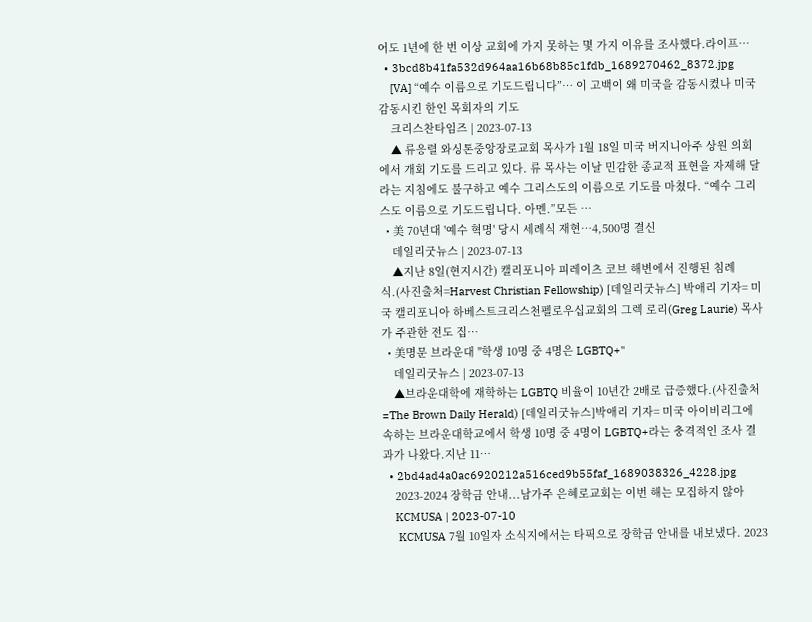어도 1년에 한 번 이상 교회에 가지 못하는 몇 가지 이유를 조사했다.라이프…
  • 3bcd8b41fa532d964aa16b68b85c1fdb_1689270462_8372.jpg
    [VA] “예수 이름으로 기도드립니다”… 이 고백이 왜 미국을 감동시켰나 미국 감동시킨 한인 목회자의 기도
    크리스찬타임즈 | 2023-07-13
    ▲ 류응렬 와싱톤중앙장로교회 목사가 1월 18일 미국 버지니아주 상원 의회에서 개회 기도를 드리고 있다. 류 목사는 이날 민감한 종교적 표현을 자제해 달라는 지침에도 불구하고 예수 그리스도의 이름으로 기도를 마쳤다. “예수 그리스도 이름으로 기도드립니다. 아멘.”모든 …
  • 美 70년대 '예수 혁명' 당시 세례식 재현…4,500명 결신
    데일리굿뉴스 | 2023-07-13
    ▲지난 8일(현지시간) 캘리포니아 피레이츠 코브 해변에서 진행된 침례식.(사진출처=Harvest Christian Fellowship) [데일리굿뉴스] 박애리 기자= 미국 캘리포니아 하베스트크리스천펠로우십교회의 그렉 로리(Greg Laurie) 목사가 주관한 전도 집…
  • 美명문 브라운대 "학생 10명 중 4명은 LGBTQ+"
    데일리굿뉴스 | 2023-07-13
    ▲브라운대학에 재학하는 LGBTQ 비율이 10년간 2배로 급증했다.(사진출처=The Brown Daily Herald) [데일리굿뉴스]박애리 기자= 미국 아이비리그에 속하는 브라운대학교에서 학생 10명 중 4명이 LGBTQ+라는 충격적인 조사 결과가 나왔다.지난 11…
  • 2bd4ad4a0ac6920212a516ced9b55faf_1689038326_4228.jpg
    2023-2024 장학금 안내...남가주 은혜로교회는 이번 해는 모집하지 않아
    KCMUSA | 2023-07-10
     KCMUSA 7월 10일자 소식지에서는 타픽으로 장학금 안내를 내보냈다. 2023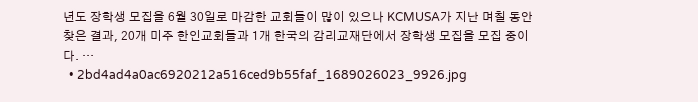년도 장학생 모집을 6월 30일로 마감한 교회들이 많이 있으나 KCMUSA가 지난 며칠 동안 찾은 결과, 20개 미주 한인교회들과 1개 한국의 감리교재단에서 장학생 모집을 모집 중이다. …
  • 2bd4ad4a0ac6920212a516ced9b55faf_1689026023_9926.jpg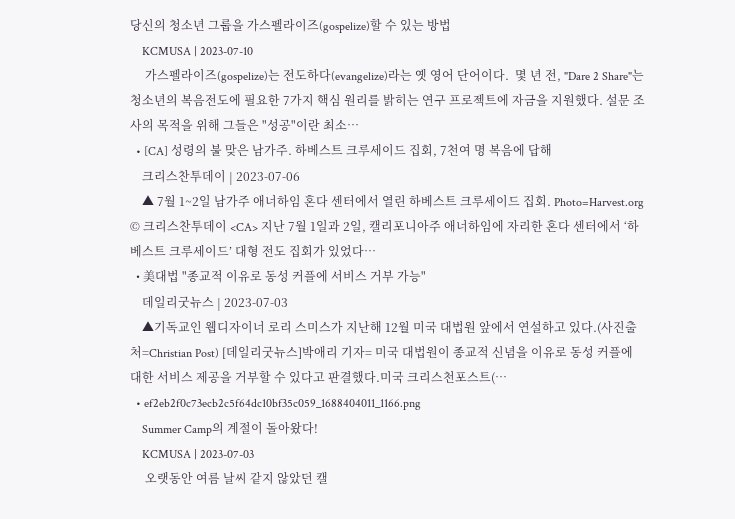당신의 청소년 그룹을 가스펠라이즈(gospelize)할 수 있는 방법
    KCMUSA | 2023-07-10
     가스펠라이즈(gospelize)는 전도하다(evangelize)라는 옛 영어 단어이다.  몇 년 전, "Dare 2 Share"는 청소년의 복음전도에 필요한 7가지 핵심 원리를 밝히는 연구 프로젝트에 자금을 지원했다. 설문 조사의 목적을 위해 그들은 "성공"이란 최소…
  • [CA] 성령의 불 맞은 남가주. 하베스트 크루세이드 집회, 7천여 명 복음에 답해
    크리스찬투데이 | 2023-07-06
    ▲ 7월 1~2일 남가주 애너하임 혼다 센터에서 열린 하베스트 크루세이드 집회. Photo=Harvest.org  © 크리스찬투데이 <CA> 지난 7월 1일과 2일, 캘리포니아주 애너하임에 자리한 혼다 센터에서 ‘하베스트 크루세이드’ 대형 전도 집회가 있었다…
  • 美대법 "종교적 이유로 동성 커플에 서비스 거부 가능"
    데일리굿뉴스 | 2023-07-03
    ▲기독교인 웹디자이너 로리 스미스가 지난해 12월 미국 대법원 앞에서 연설하고 있다.(사진출처=Christian Post) [데일리굿뉴스]박애리 기자= 미국 대법원이 종교적 신념을 이유로 동성 커플에 대한 서비스 제공을 거부할 수 있다고 판결했다.미국 크리스천포스트(…
  • ef2eb2f0c73ecb2c5f64dc10bf35c059_1688404011_1166.png
    Summer Camp의 계절이 돌아왔다!
    KCMUSA | 2023-07-03
     오랫동안 여름 날씨 같지 않았던 캘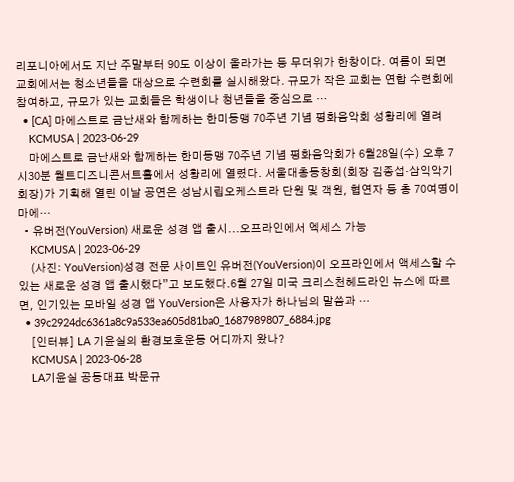리포니아에서도 지난 주말부터 90도 이상이 올라가는 등 무더위가 한창이다. 여름이 되면 교회에서는 청소년들을 대상으로 수련회를 실시해왔다. 규모가 작은 교회는 연합 수련회에 참여하고, 규모가 있는 교회들은 학생이나 청년들을 중심으로 …
  • [CA] 마에스트로 금난새와 함께하는 한미동맹 70주년 기념 평화음악회 성황리에 열려
    KCMUSA | 2023-06-29
    마에스트로 금난새와 함께하는 한미동맹 70주년 기념 평화음악회가 6월28일(수) 오후 7시30분 월트디즈니콘서트홀에서 성황리에 열렸다. 서울대총동창회(회장 김종섭·삼익악기 회장)가 기획해 열린 이날 공연은 성남시립오케스트라 단원 및 객원, 협연자 등 총 70여명이 마에…
  • 유버전(YouVersion) 새로운 성경 앱 출시...오프라인에서 엑세스 가능
    KCMUSA | 2023-06-29
    (사진: YouVersion)성경 전문 사이트인 유버전(YouVersion)이 오프라인에서 액세스할 수 있는 새로운 성경 앱 출시했다”고 보도했다.6월 27일 미국 크리스천헤드라인 뉴스에 따르면, 인기있는 모바일 성경 앱 YouVersion은 사용자가 하나님의 말씀과 …
  • 39c2924dc6361a8c9a533ea605d81ba0_1687989807_6884.jpg
    [인터뷰] LA 기윤실의 환경보호운동 어디까지 왔나?
    KCMUSA | 2023-06-28
    LA기윤실 공동대표 박문규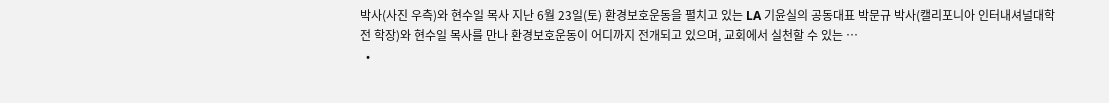박사(사진 우측)와 현수일 목사 지난 6월 23일(토) 환경보호운동을 펼치고 있는 LA 기윤실의 공동대표 박문규 박사(캘리포니아 인터내셔널대학 전 학장)와 현수일 목사를 만나 환경보호운동이 어디까지 전개되고 있으며, 교회에서 실천할 수 있는 …
  •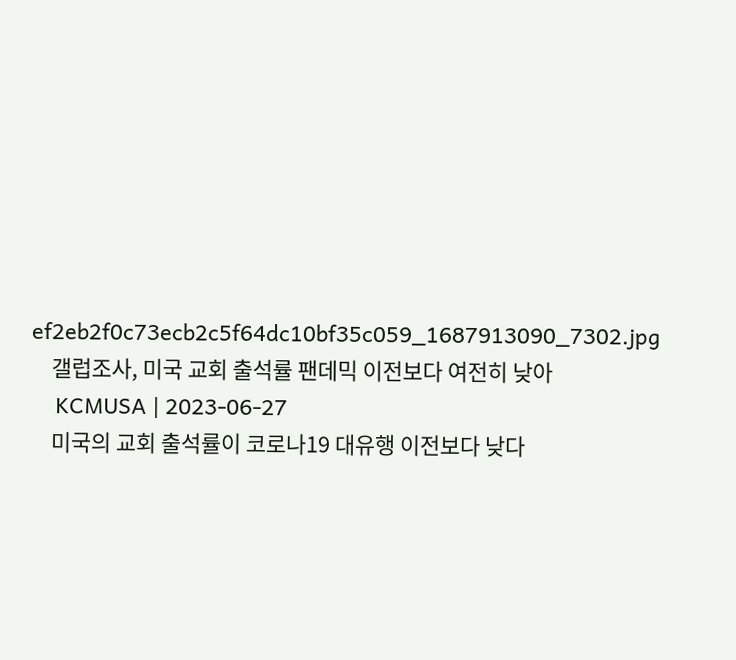ef2eb2f0c73ecb2c5f64dc10bf35c059_1687913090_7302.jpg
    갤럽조사, 미국 교회 출석률 팬데믹 이전보다 여전히 낮아
    KCMUSA | 2023-06-27
    미국의 교회 출석률이 코로나19 대유행 이전보다 낮다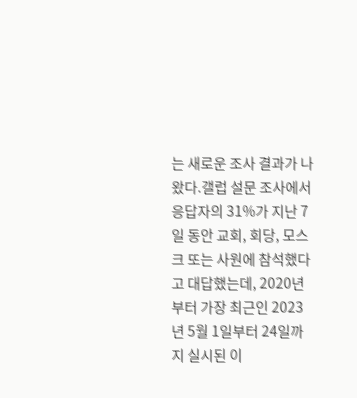는 새로운 조사 결과가 나왔다.갤럽 설문 조사에서 응답자의 31%가 지난 7일 동안 교회, 회당, 모스크 또는 사원에 참석했다고 대답했는데, 2020년부터 가장 최근인 2023년 5월 1일부터 24일까지 실시된 이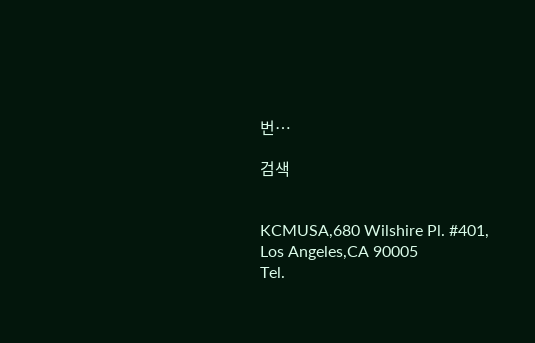번…

검색


KCMUSA,680 Wilshire Pl. #401, Los Angeles,CA 90005
Tel.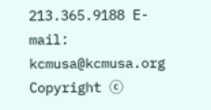213.365.9188 E-mail: kcmusa@kcmusa.org
Copyright ⓒ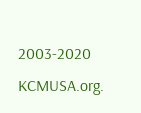2003-2020 KCMUSA.org.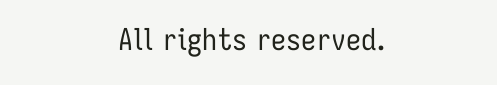All rights reserved.